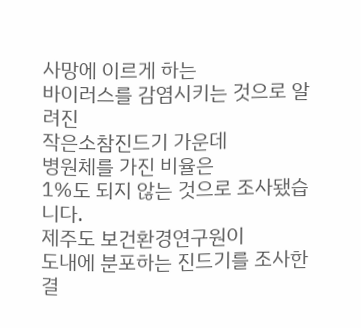사망에 이르게 하는
바이러스를 감염시키는 것으로 알려진
작은소참진드기 가운데
병원체를 가진 비율은
1%도 되지 않는 것으로 조사됐습니다.
제주도 보건환경연구원이
도내에 분포하는 진드기를 조사한 결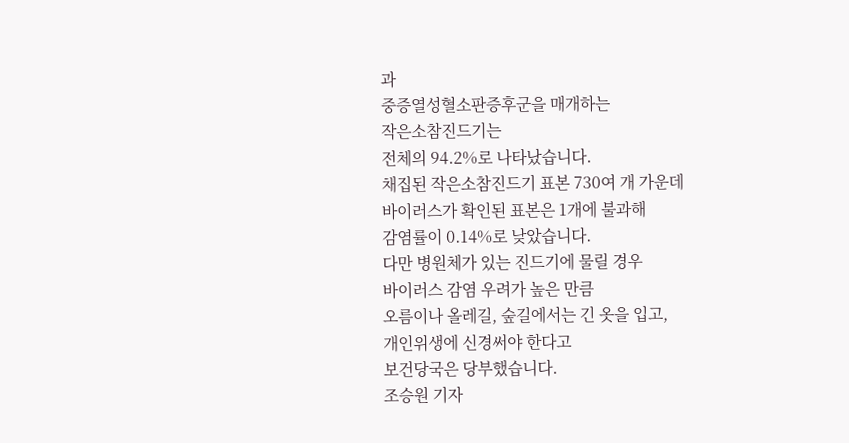과
중증열성혈소판증후군을 매개하는
작은소참진드기는
전체의 94.2%로 나타났습니다.
채집된 작은소참진드기 표본 730여 개 가운데
바이러스가 확인된 표본은 1개에 불과해
감염률이 0.14%로 낮았습니다.
다만 병원체가 있는 진드기에 물릴 경우
바이러스 감염 우려가 높은 만큼
오름이나 올레길, 숲길에서는 긴 옷을 입고,
개인위생에 신경써야 한다고
보건당국은 당부했습니다.
조승원 기자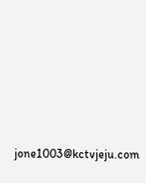jone1003@kctvjeju.com